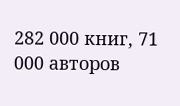282 000 книг, 71 000 авторов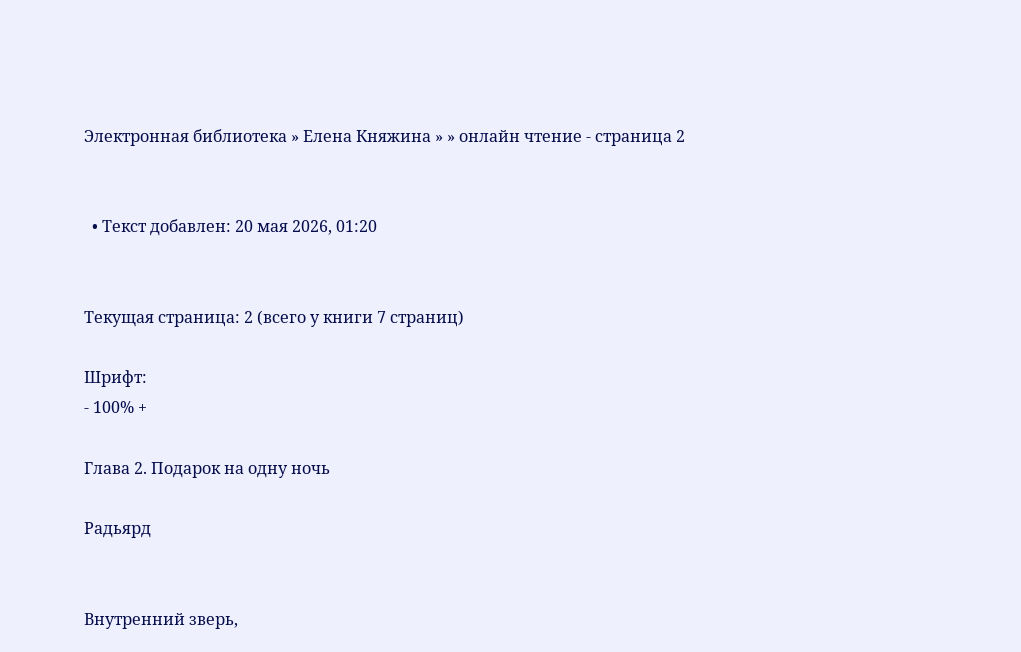Электронная библиотека » Елена Княжина » » онлайн чтение - страница 2


  • Текст добавлен: 20 мая 2026, 01:20


Текущая страница: 2 (всего у книги 7 страниц)

Шрифт:
- 100% +

Глава 2. Подарок на одну ночь

Радьярд


Внутренний зверь,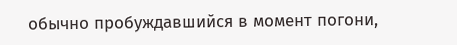обычно пробуждавшийся в момент погони,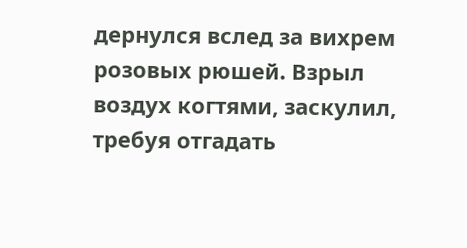дернулся вслед за вихрем розовых рюшей. Взрыл воздух когтями, заскулил, требуя отгадать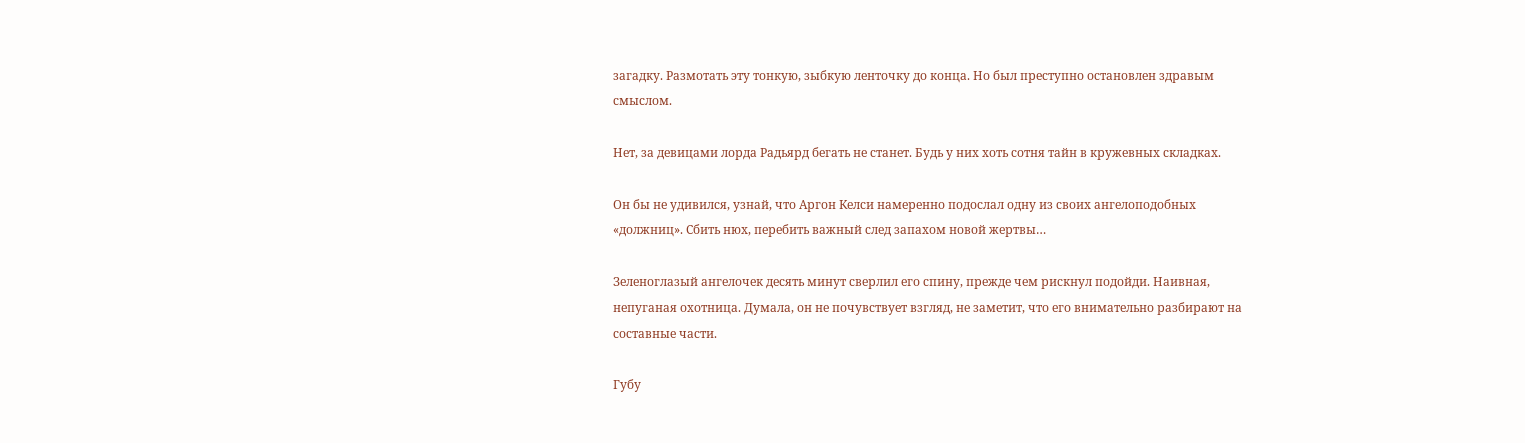загадку. Размотать эту тонкую, зыбкую ленточку до конца. Но был преступно остановлен здравым смыслом.

Нет, за девицами лорда Радьярд бегать не станет. Будь у них хоть сотня тайн в кружевных складках.

Он бы не удивился, узнай, что Аргон Келси намеренно подослал одну из своих ангелоподобных «должниц». Сбить нюх, перебить важный след запахом новой жертвы…

Зеленоглазый ангелочек десять минут сверлил его спину, прежде чем рискнул подойди. Наивная, непуганая охотница. Думала, он не почувствует взгляд, не заметит, что его внимательно разбирают на составные части.

Губу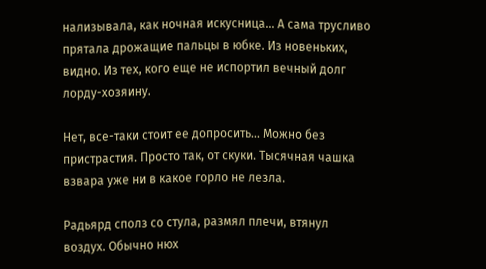нализывала, как ночная искусница… А сама трусливо прятала дрожащие пальцы в юбке. Из новеньких, видно. Из тех, кого еще не испортил вечный долг лорду-хозяину.

Нет, все-таки стоит ее допросить… Можно без пристрастия. Просто так, от скуки. Тысячная чашка взвара уже ни в какое горло не лезла.

Радьярд сполз со стула, размял плечи, втянул воздух. Обычно нюх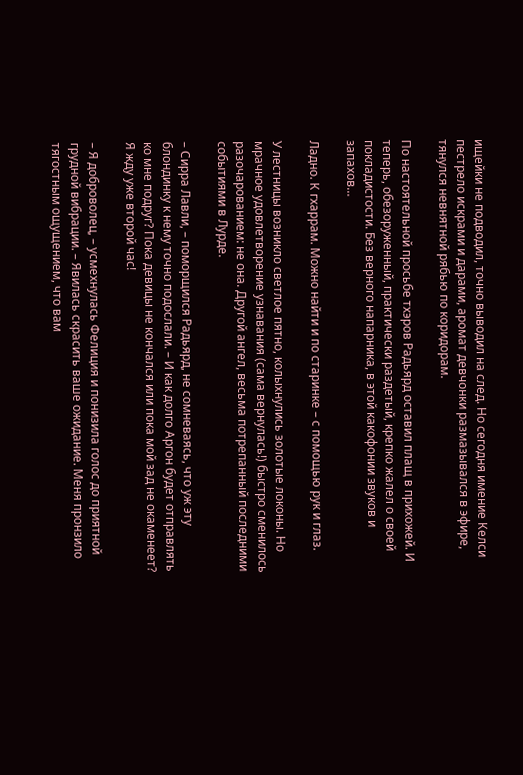ищейки не подводил, точно выводил на след. Но сегодня имение Келси пестрело искрами и дарами, аромат девчонки размазывался в эфире, тянулся невнятной рябью по коридорам.

По настоятельной просьбе тхэров Радьярд оставил плащ в прихожей. И теперь, обезоруженный, практически раздетый, крепко жалел о своей покладистости. Без верного напарника, в этой какофонии звуков и запахов…

Ладно. К гхаррам. Можно найти и по старинке – с помощью рук и глаз.

У лестницы возникло светлое пятно, колыхнулись золотые локоны. Но мрачное удовлетворение узнавания (сама вернулась!) быстро сменилось разочарованием: не она. Другой ангел, весьма потрепанный последними событиями в Лурде.

– Сирра Лавли, – поморщился Радьярд, не сомневаясь, что уж эту блондинку к нему точно подослали. – И как долго Аргон будет отправлять ко мне подруг? Пока девицы не кончался или пока мой зад не окаменеет? Я жду уже второй час!

– Я доброволец, – усмехнулась Фелиция и понизила голос до приятной грудной вибрации. – Явилась скрасить ваше ожидание. Меня пронзило тягостным ощущением, что вам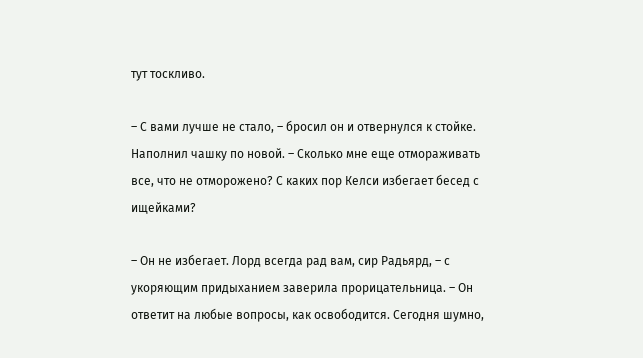тут тоскливо.

– С вами лучше не стало, – бросил он и отвернулся к стойке. Наполнил чашку по новой. – Сколько мне еще отмораживать все, что не отморожено? С каких пор Келси избегает бесед с ищейками?

– Он не избегает. Лорд всегда рад вам, сир Радьярд, – с укоряющим придыханием заверила прорицательница. – Он ответит на любые вопросы, как освободится. Сегодня шумно,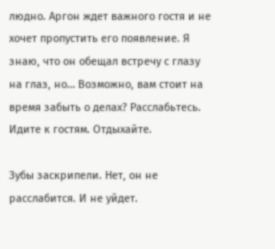людно. Аргон ждет важного гостя и не хочет пропустить его появление. Я знаю, что он обещал встречу с глазу на глаз, но… Возможно, вам стоит на время забыть о делах? Расслабьтесь. Идите к гостям. Отдыхайте.

Зубы заскрипели. Нет, он не расслабится. И не уйдет.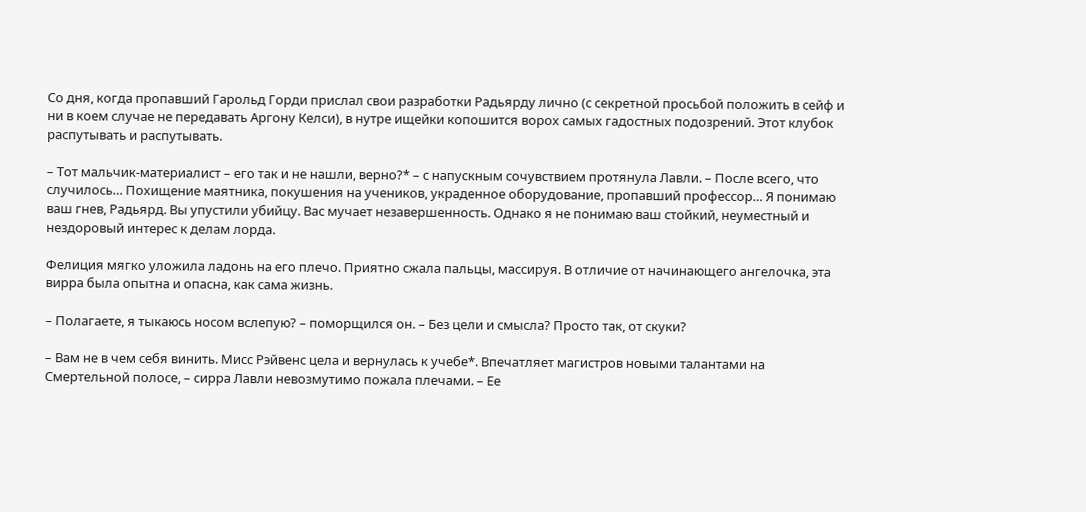Со дня, когда пропавший Гарольд Горди прислал свои разработки Радьярду лично (с секретной просьбой положить в сейф и ни в коем случае не передавать Аргону Келси), в нутре ищейки копошится ворох самых гадостных подозрений. Этот клубок распутывать и распутывать.

– Тот мальчик-материалист – его так и не нашли, верно?* – с напускным сочувствием протянула Лавли. – После всего, что случилось… Похищение маятника, покушения на учеников, украденное оборудование, пропавший профессор… Я понимаю ваш гнев, Радьярд. Вы упустили убийцу. Вас мучает незавершенность. Однако я не понимаю ваш стойкий, неуместный и нездоровый интерес к делам лорда.

Фелиция мягко уложила ладонь на его плечо. Приятно сжала пальцы, массируя. В отличие от начинающего ангелочка, эта вирра была опытна и опасна, как сама жизнь.

– Полагаете, я тыкаюсь носом вслепую? – поморщился он. – Без цели и смысла? Просто так, от скуки?

– Вам не в чем себя винить. Мисс Рэйвенс цела и вернулась к учебе*. Впечатляет магистров новыми талантами на Смертельной полосе, – сирра Лавли невозмутимо пожала плечами. – Ее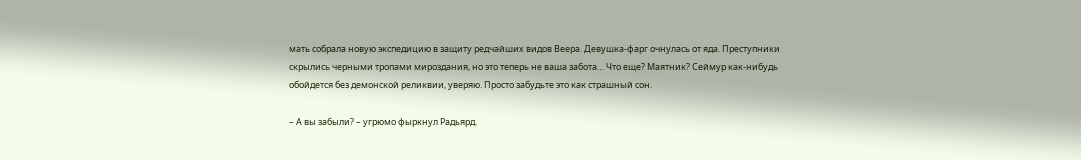мать собрала новую экспедицию в защиту редчайших видов Веера. Девушка-фарг очнулась от яда. Преступники скрылись черными тропами мироздания, но это теперь не ваша забота… Что еще? Маятник? Сеймур как-нибудь обойдется без демонской реликвии, уверяю. Просто забудьте это как страшный сон.

– А вы забыли? – угрюмо фыркнул Радьярд.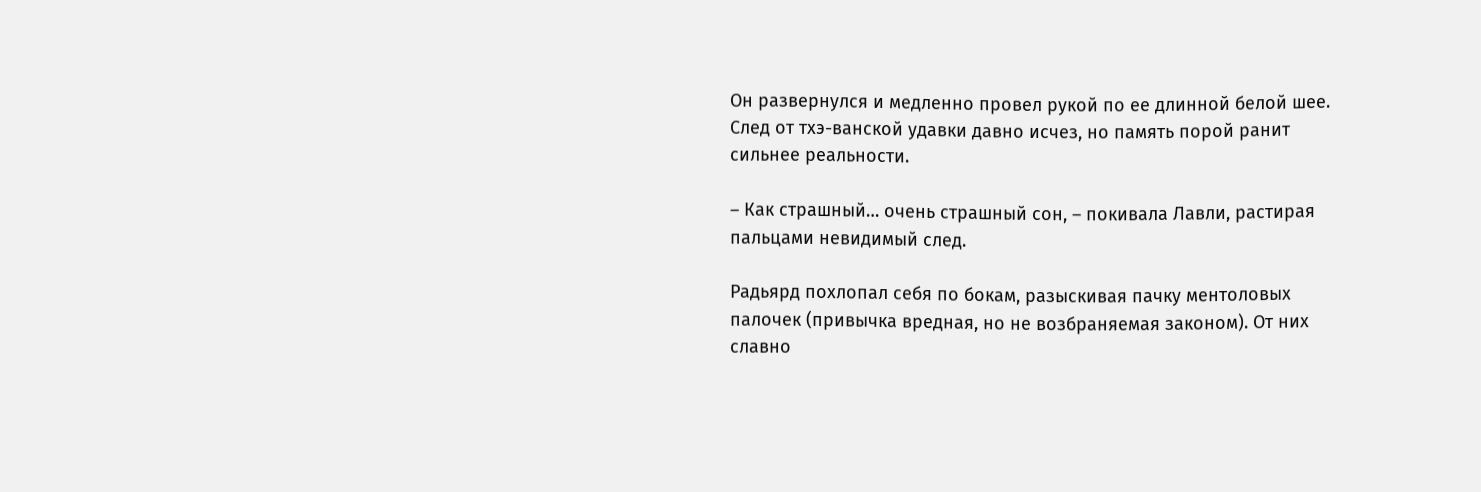Он развернулся и медленно провел рукой по ее длинной белой шее. След от тхэ-ванской удавки давно исчез, но память порой ранит сильнее реальности.

– Как страшный… очень страшный сон, – покивала Лавли, растирая пальцами невидимый след.

Радьярд похлопал себя по бокам, разыскивая пачку ментоловых палочек (привычка вредная, но не возбраняемая законом). От них славно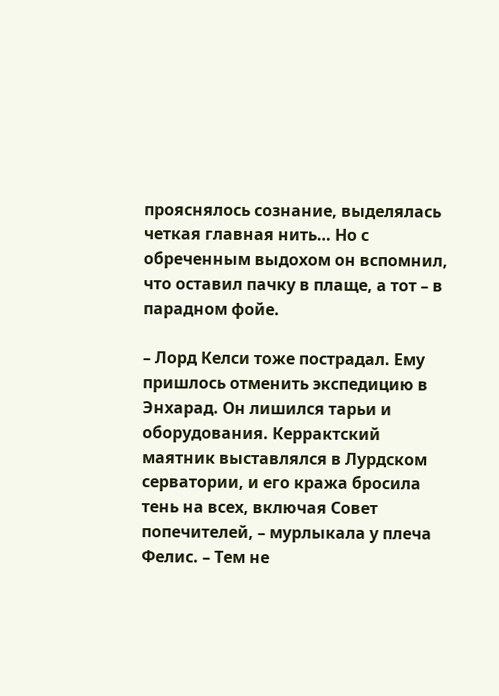прояснялось сознание, выделялась четкая главная нить… Но с обреченным выдохом он вспомнил, что оставил пачку в плаще, а тот – в парадном фойе.

– Лорд Келси тоже пострадал. Ему пришлось отменить экспедицию в Энхарад. Он лишился тарьи и оборудования. Керрактский маятник выставлялся в Лурдском серватории, и его кража бросила тень на всех, включая Совет попечителей, – мурлыкала у плеча Фелис. – Тем не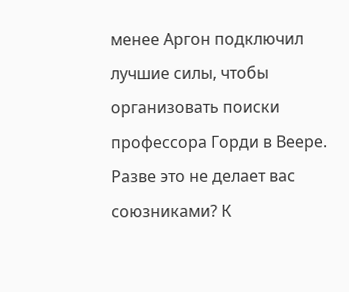менее Аргон подключил лучшие силы, чтобы организовать поиски профессора Горди в Веере. Разве это не делает вас союзниками? К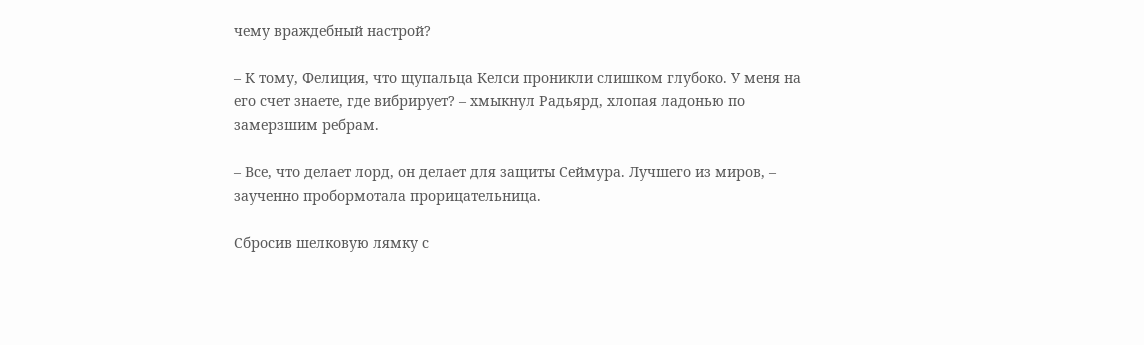чему враждебный настрой?

– К тому, Фелиция, что щупальца Келси проникли слишком глубоко. У меня на его счет знаете, где вибрирует? – хмыкнул Радьярд, хлопая ладонью по замерзшим ребрам.

– Все, что делает лорд, он делает для защиты Сеймура. Лучшего из миров, – заученно пробормотала прорицательница.

Сбросив шелковую лямку с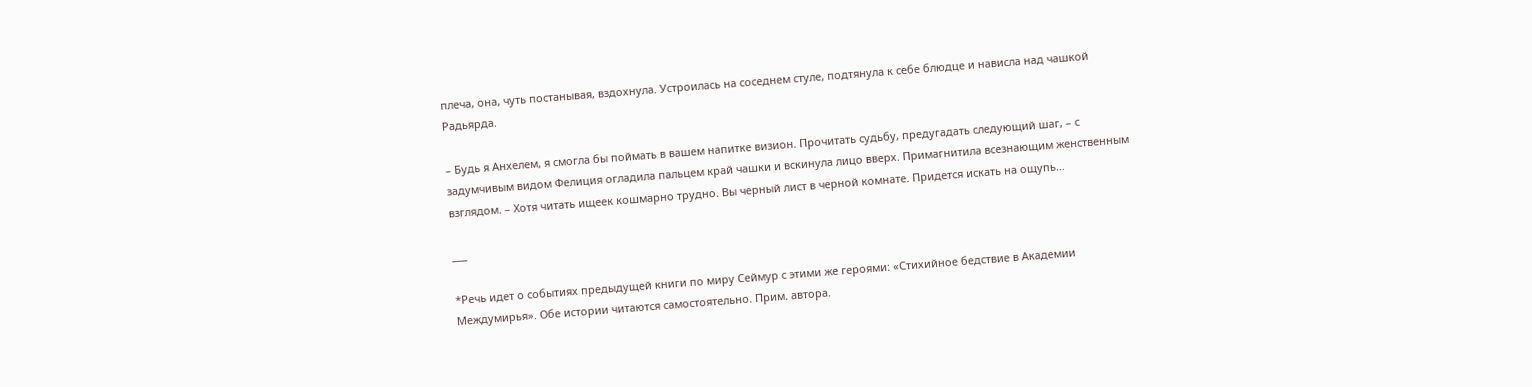плеча, она, чуть постанывая, вздохнула. Устроилась на соседнем стуле, подтянула к себе блюдце и нависла над чашкой Радьярда.

– Будь я Анхелем, я смогла бы поймать в вашем напитке визион. Прочитать судьбу, предугадать следующий шаг, – с задумчивым видом Фелиция огладила пальцем край чашки и вскинула лицо вверх. Примагнитила всезнающим женственным взглядом. – Хотя читать ищеек кошмарно трудно. Вы черный лист в черной комнате. Придется искать на ощупь…

___

*Речь идет о событиях предыдущей книги по миру Сеймур с этими же героями: «Стихийное бедствие в Академии Междумирья». Обе истории читаются самостоятельно. Прим. автора.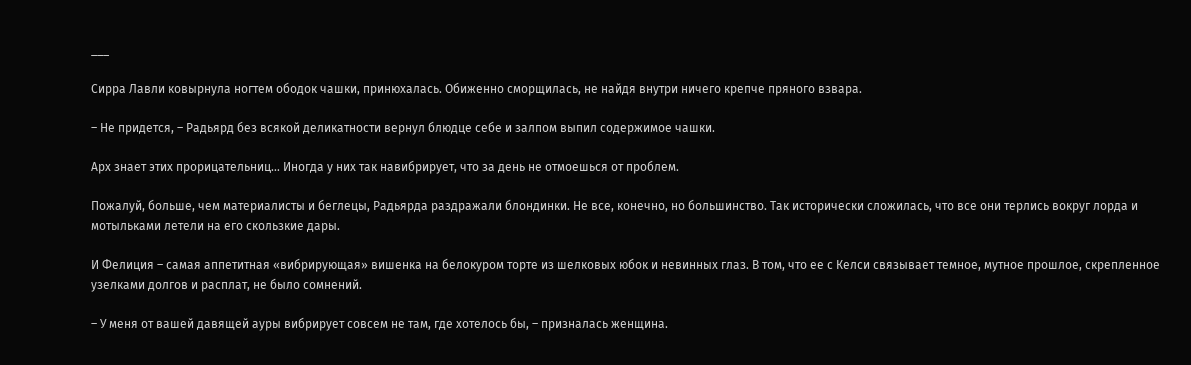___

Сирра Лавли ковырнула ногтем ободок чашки, принюхалась. Обиженно сморщилась, не найдя внутри ничего крепче пряного взвара.

– Не придется, – Радьярд без всякой деликатности вернул блюдце себе и залпом выпил содержимое чашки.

Арх знает этих прорицательниц… Иногда у них так навибрирует, что за день не отмоешься от проблем.

Пожалуй, больше, чем материалисты и беглецы, Радьярда раздражали блондинки. Не все, конечно, но большинство. Так исторически сложилась, что все они терлись вокруг лорда и мотыльками летели на его скользкие дары.

И Фелиция – самая аппетитная «вибрирующая» вишенка на белокуром торте из шелковых юбок и невинных глаз. В том, что ее с Келси связывает темное, мутное прошлое, скрепленное узелками долгов и расплат, не было сомнений.

– У меня от вашей давящей ауры вибрирует совсем не там, где хотелось бы, – призналась женщина.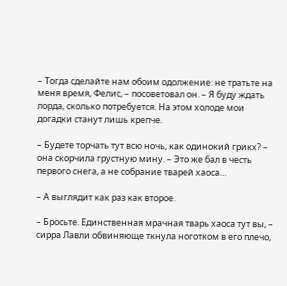– Тогда сделайте нам обоим одолжение: не тратьте на меня время, Фелис, – посоветовал он. – Я буду ждать лорда, сколько потребуется. На этом холоде мои догадки станут лишь крепче.

– Будете торчать тут всю ночь, как одинокий грикх? – она скорчила грустную мину. – Это же бал в честь первого снега, а не собрание тварей хаоса…

– А выглядит как раз как второе.

– Бросьте. Единственная мрачная тварь хаоса тут вы, – сирра Лавли обвиняюще ткнула ноготком в его плечо,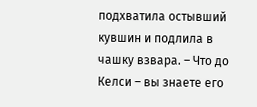подхватила остывший кувшин и подлила в чашку взвара. – Что до Келси – вы знаете его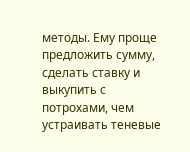методы. Ему проще предложить сумму, сделать ставку и выкупить с потрохами, чем устраивать теневые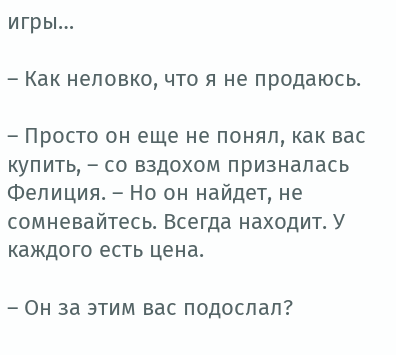игры…

– Как неловко, что я не продаюсь.

– Просто он еще не понял, как вас купить, – со вздохом призналась Фелиция. – Но он найдет, не сомневайтесь. Всегда находит. У каждого есть цена.

– Он за этим вас подослал?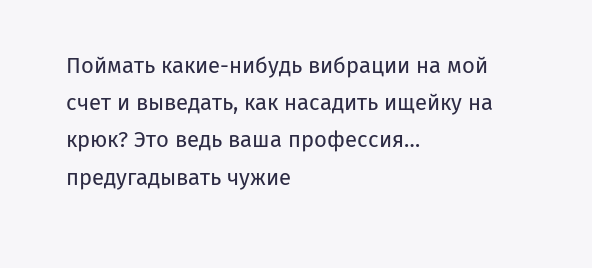Поймать какие-нибудь вибрации на мой счет и выведать, как насадить ищейку на крюк? Это ведь ваша профессия… предугадывать чужие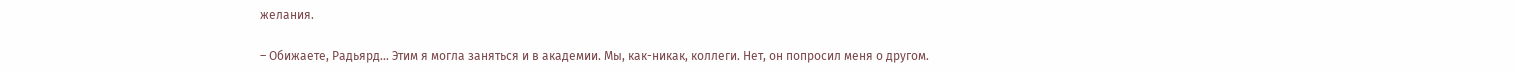желания.

– Обижаете, Радьярд… Этим я могла заняться и в академии. Мы, как-никак, коллеги. Нет, он попросил меня о другом.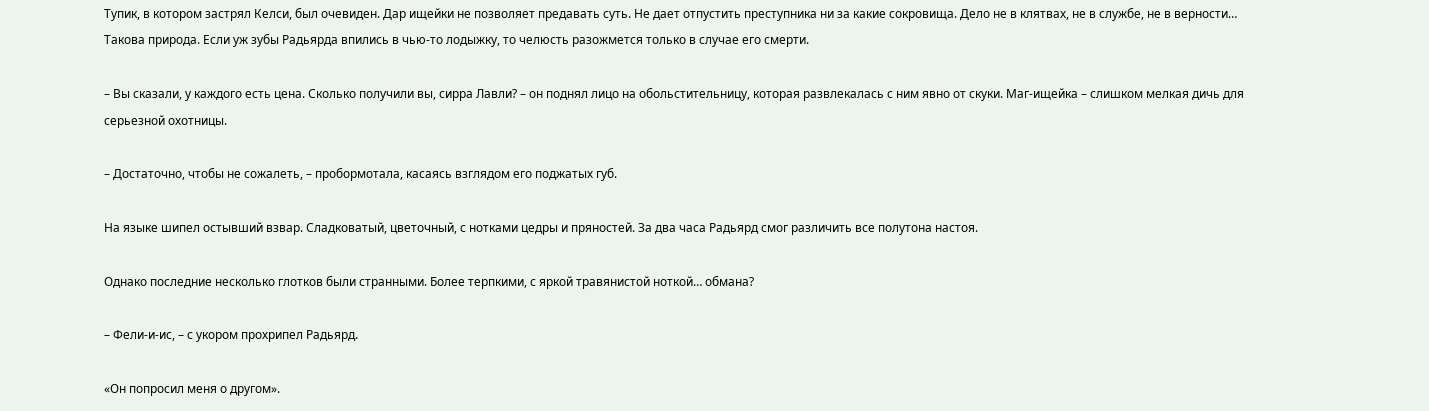Тупик, в котором застрял Келси, был очевиден. Дар ищейки не позволяет предавать суть. Не дает отпустить преступника ни за какие сокровища. Дело не в клятвах, не в службе, не в верности… Такова природа. Если уж зубы Радьярда впились в чью-то лодыжку, то челюсть разожмется только в случае его смерти.

– Вы сказали, у каждого есть цена. Сколько получили вы, сирра Лавли? – он поднял лицо на обольстительницу, которая развлекалась с ним явно от скуки. Маг-ищейка – слишком мелкая дичь для серьезной охотницы.

– Достаточно, чтобы не сожалеть, – пробормотала, касаясь взглядом его поджатых губ.

На языке шипел остывший взвар. Сладковатый, цветочный, с нотками цедры и пряностей. За два часа Радьярд смог различить все полутона настоя.

Однако последние несколько глотков были странными. Более терпкими, с яркой травянистой ноткой… обмана?

– Фели-и-ис, – с укором прохрипел Радьярд.

«Он попросил меня о другом».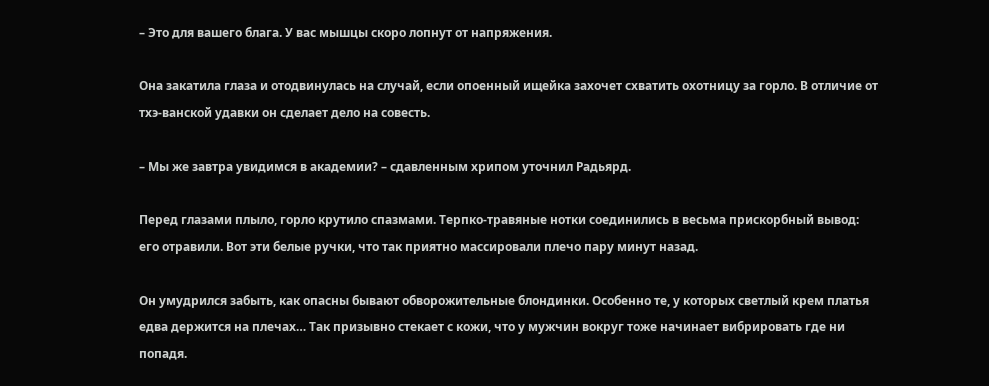– Это для вашего блага. У вас мышцы скоро лопнут от напряжения.

Она закатила глаза и отодвинулась на случай, если опоенный ищейка захочет схватить охотницу за горло. В отличие от тхэ-ванской удавки он сделает дело на совесть.

– Мы же завтра увидимся в академии? – сдавленным хрипом уточнил Радьярд.

Перед глазами плыло, горло крутило спазмами. Терпко-травяные нотки соединились в весьма прискорбный вывод: его отравили. Вот эти белые ручки, что так приятно массировали плечо пару минут назад.

Он умудрился забыть, как опасны бывают обворожительные блондинки. Особенно те, у которых светлый крем платья едва держится на плечах… Так призывно стекает с кожи, что у мужчин вокруг тоже начинает вибрировать где ни попадя.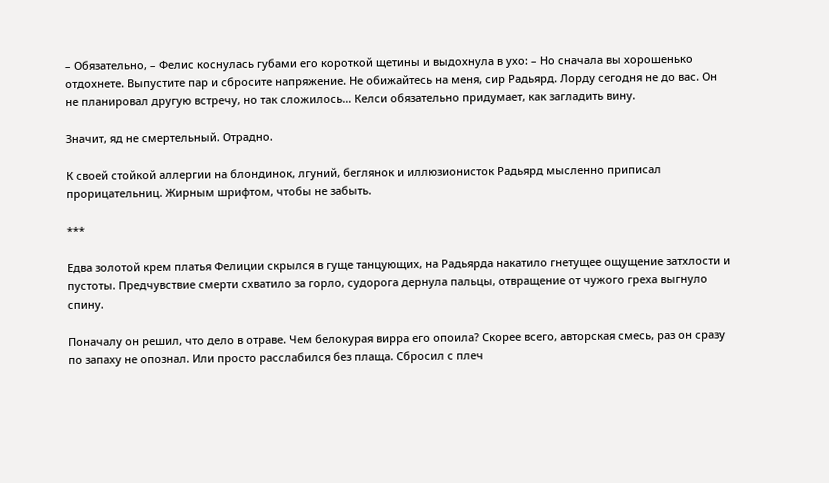– Обязательно, – Фелис коснулась губами его короткой щетины и выдохнула в ухо: – Но сначала вы хорошенько отдохнете. Выпустите пар и сбросите напряжение. Не обижайтесь на меня, сир Радьярд. Лорду сегодня не до вас. Он не планировал другую встречу, но так сложилось… Келси обязательно придумает, как загладить вину.

Значит, яд не смертельный. Отрадно.

К своей стойкой аллергии на блондинок, лгуний, беглянок и иллюзионисток Радьярд мысленно приписал прорицательниц. Жирным шрифтом, чтобы не забыть.

***

Едва золотой крем платья Фелиции скрылся в гуще танцующих, на Радьярда накатило гнетущее ощущение затхлости и пустоты. Предчувствие смерти схватило за горло, судорога дернула пальцы, отвращение от чужого греха выгнуло спину.

Поначалу он решил, что дело в отраве. Чем белокурая вирра его опоила? Скорее всего, авторская смесь, раз он сразу по запаху не опознал. Или просто расслабился без плаща. Сбросил с плеч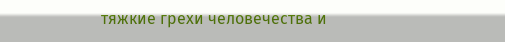тяжкие грехи человечества и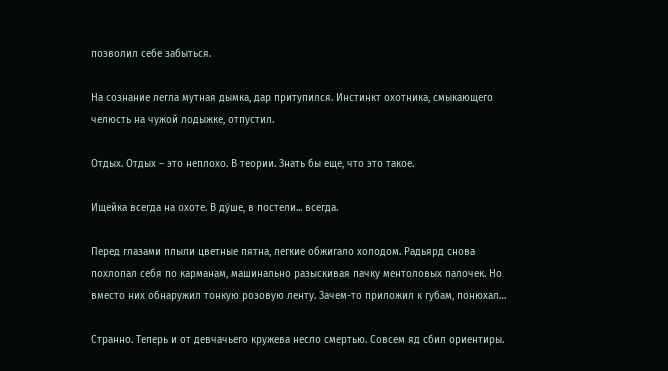позволил себе забыться.

На сознание легла мутная дымка, дар притупился. Инстинкт охотника, смыкающего челюсть на чужой лодыжке, отпустил.

Отдых. Отдых – это неплохо. В теории. Знать бы еще, что это такое.

Ищейка всегда на охоте. В ду́ше, в постели... всегда.

Перед глазами плыли цветные пятна, легкие обжигало холодом. Радьярд снова похлопал себя по карманам, машинально разыскивая пачку ментоловых палочек. Но вместо них обнаружил тонкую розовую ленту. Зачем-то приложил к губам, понюхал…

Странно. Теперь и от девчачьего кружева несло смертью. Совсем яд сбил ориентиры.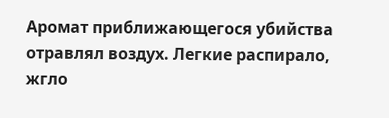Аромат приближающегося убийства отравлял воздух. Легкие распирало, жгло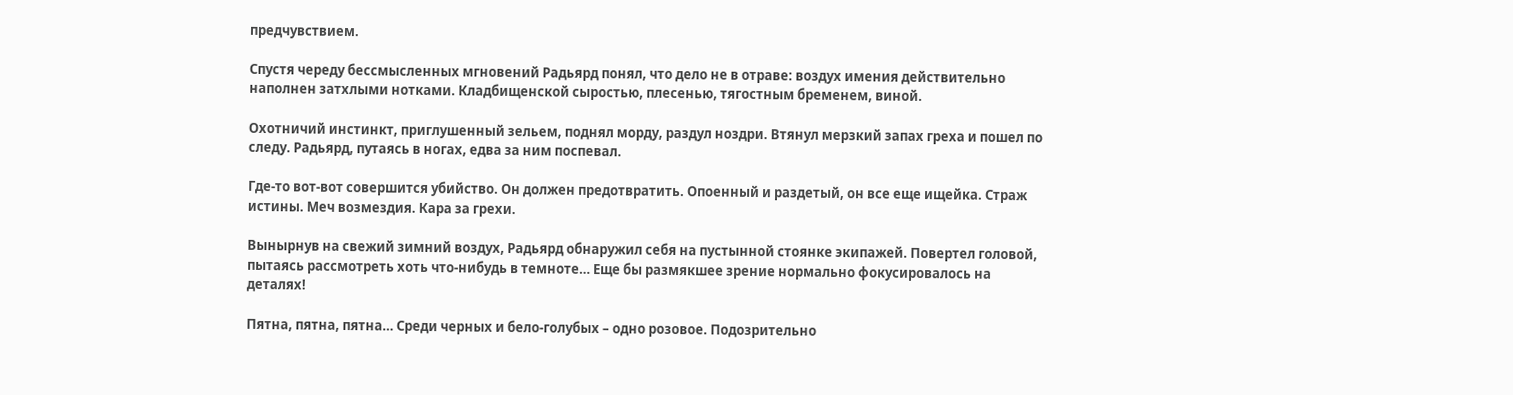предчувствием.

Спустя череду бессмысленных мгновений Радьярд понял, что дело не в отраве: воздух имения действительно наполнен затхлыми нотками. Кладбищенской сыростью, плесенью, тягостным бременем, виной.

Охотничий инстинкт, приглушенный зельем, поднял морду, раздул ноздри. Втянул мерзкий запах греха и пошел по следу. Радьярд, путаясь в ногах, едва за ним поспевал.

Где-то вот-вот совершится убийство. Он должен предотвратить. Опоенный и раздетый, он все еще ищейка. Страж истины. Меч возмездия. Кара за грехи.

Вынырнув на свежий зимний воздух, Радьярд обнаружил себя на пустынной стоянке экипажей. Повертел головой, пытаясь рассмотреть хоть что-нибудь в темноте… Еще бы размякшее зрение нормально фокусировалось на деталях!

Пятна, пятна, пятна… Среди черных и бело-голубых – одно розовое. Подозрительно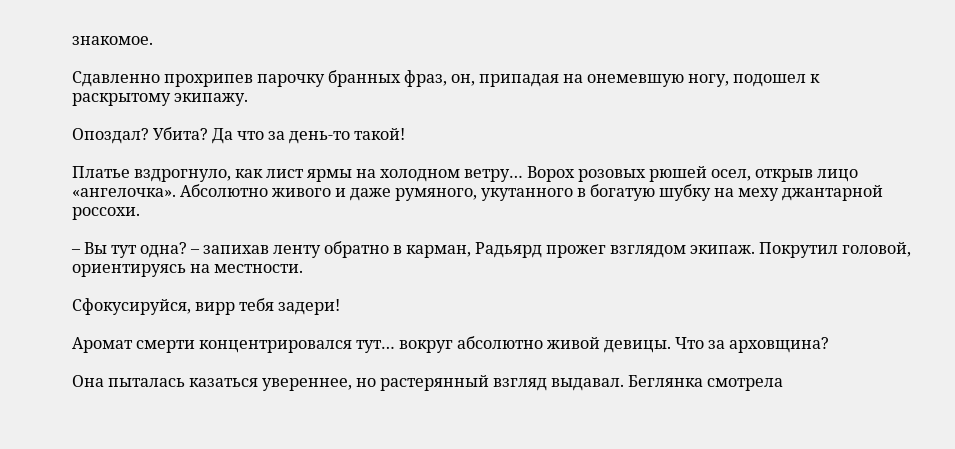знакомое.

Сдавленно прохрипев парочку бранных фраз, он, припадая на онемевшую ногу, подошел к раскрытому экипажу.

Опоздал? Убита? Да что за день-то такой!

Платье вздрогнуло, как лист ярмы на холодном ветру… Ворох розовых рюшей осел, открыв лицо «ангелочка». Абсолютно живого и даже румяного, укутанного в богатую шубку на меху джантарной россохи.

– Вы тут одна? – запихав ленту обратно в карман, Радьярд прожег взглядом экипаж. Покрутил головой, ориентируясь на местности.

Сфокусируйся, вирр тебя задери!

Аромат смерти концентрировался тут… вокруг абсолютно живой девицы. Что за арховщина?

Она пыталась казаться увереннее, но растерянный взгляд выдавал. Беглянка смотрела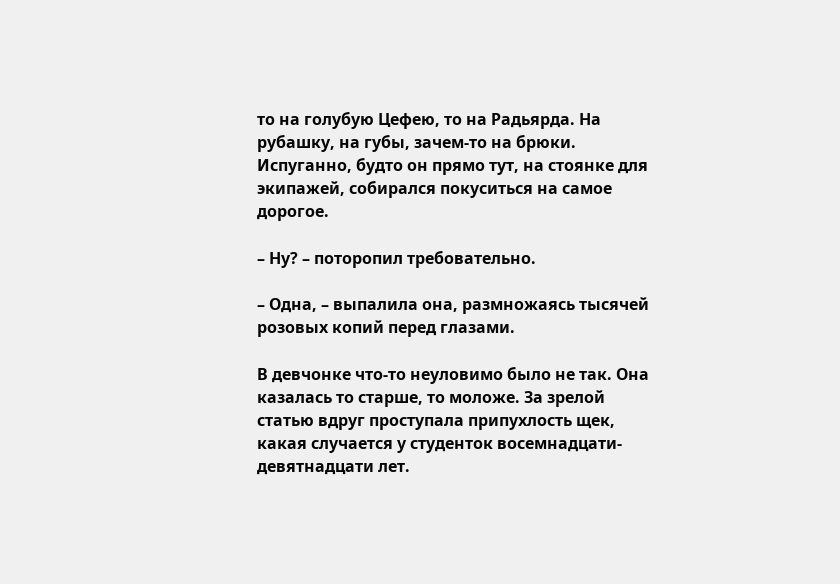то на голубую Цефею, то на Радьярда. На рубашку, на губы, зачем-то на брюки. Испуганно, будто он прямо тут, на стоянке для экипажей, собирался покуситься на самое дорогое.

– Ну? – поторопил требовательно.

– Одна, – выпалила она, размножаясь тысячей розовых копий перед глазами.

В девчонке что-то неуловимо было не так. Она казалась то старше, то моложе. За зрелой статью вдруг проступала припухлость щек, какая случается у студенток восемнадцати-девятнадцати лет.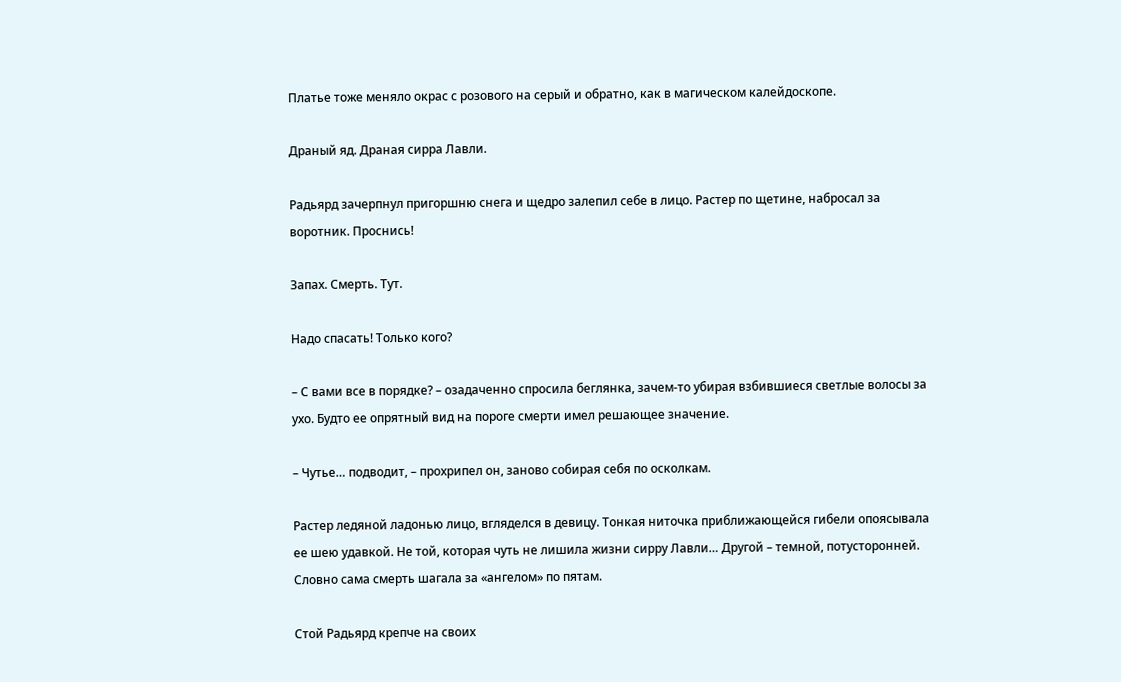Платье тоже меняло окрас с розового на серый и обратно, как в магическом калейдоскопе.

Драный яд. Драная сирра Лавли.

Радьярд зачерпнул пригоршню снега и щедро залепил себе в лицо. Растер по щетине, набросал за воротник. Проснись!

Запах. Смерть. Тут.

Надо спасать! Только кого?

– С вами все в порядке? – озадаченно спросила беглянка, зачем-то убирая взбившиеся светлые волосы за ухо. Будто ее опрятный вид на пороге смерти имел решающее значение.

– Чутье… подводит, – прохрипел он, заново собирая себя по осколкам.

Растер ледяной ладонью лицо, вгляделся в девицу. Тонкая ниточка приближающейся гибели опоясывала ее шею удавкой. Не той, которая чуть не лишила жизни сирру Лавли… Другой – темной, потусторонней. Словно сама смерть шагала за «ангелом» по пятам.

Стой Радьярд крепче на своих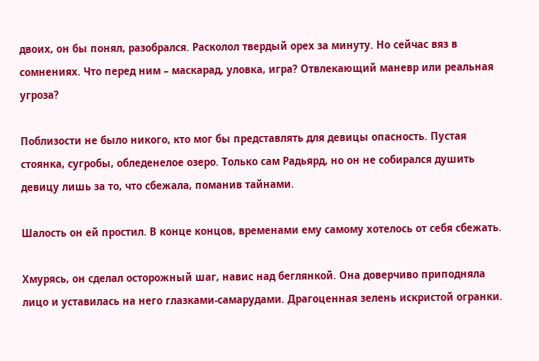двоих, он бы понял, разобрался. Расколол твердый орех за минуту. Но сейчас вяз в сомнениях. Что перед ним – маскарад, уловка, игра? Отвлекающий маневр или реальная угроза?

Поблизости не было никого, кто мог бы представлять для девицы опасность. Пустая стоянка, сугробы, обледенелое озеро. Только сам Радьярд, но он не собирался душить девицу лишь за то, что сбежала, поманив тайнами.

Шалость он ей простил. В конце концов, временами ему самому хотелось от себя сбежать.

Хмурясь, он сделал осторожный шаг, навис над беглянкой. Она доверчиво приподняла лицо и уставилась на него глазками-самарудами. Драгоценная зелень искристой огранки.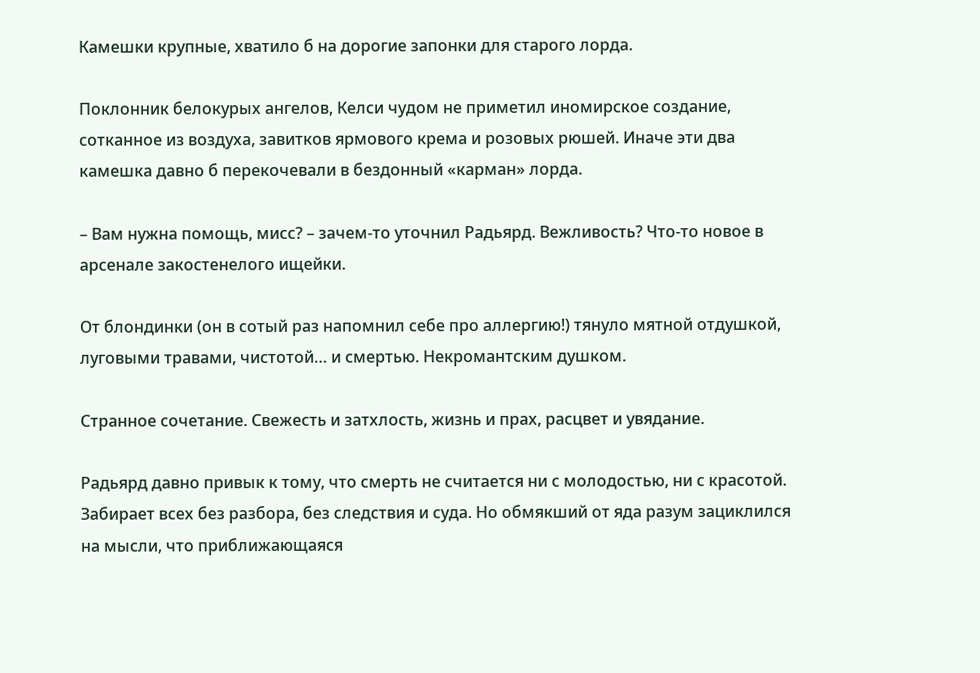Камешки крупные, хватило б на дорогие запонки для старого лорда.

Поклонник белокурых ангелов, Келси чудом не приметил иномирское создание, сотканное из воздуха, завитков ярмового крема и розовых рюшей. Иначе эти два камешка давно б перекочевали в бездонный «карман» лорда.

– Вам нужна помощь, мисс? – зачем-то уточнил Радьярд. Вежливость? Что-то новое в арсенале закостенелого ищейки.

От блондинки (он в сотый раз напомнил себе про аллергию!) тянуло мятной отдушкой, луговыми травами, чистотой… и смертью. Некромантским душком.

Странное сочетание. Свежесть и затхлость, жизнь и прах, расцвет и увядание.

Радьярд давно привык к тому, что смерть не считается ни с молодостью, ни с красотой. Забирает всех без разбора, без следствия и суда. Но обмякший от яда разум зациклился на мысли, что приближающаяся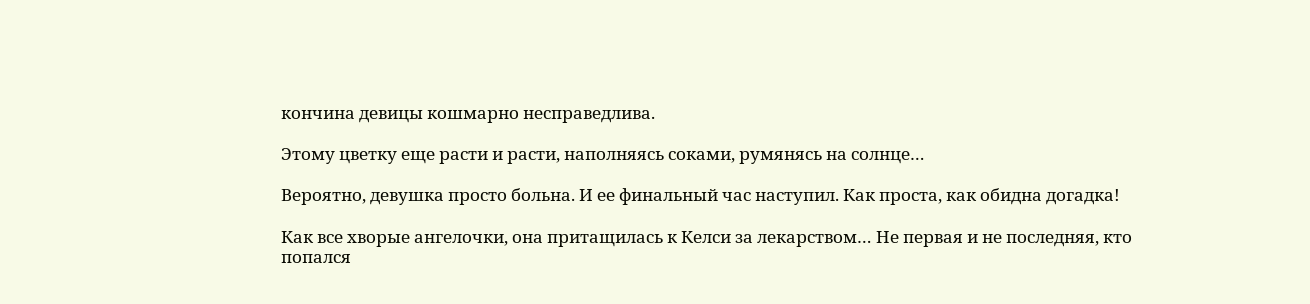кончина девицы кошмарно несправедлива.

Этому цветку еще расти и расти, наполняясь соками, румянясь на солнце…

Вероятно, девушка просто больна. И ее финальный час наступил. Как проста, как обидна догадка!

Как все хворые ангелочки, она притащилась к Келси за лекарством… Не первая и не последняя, кто попался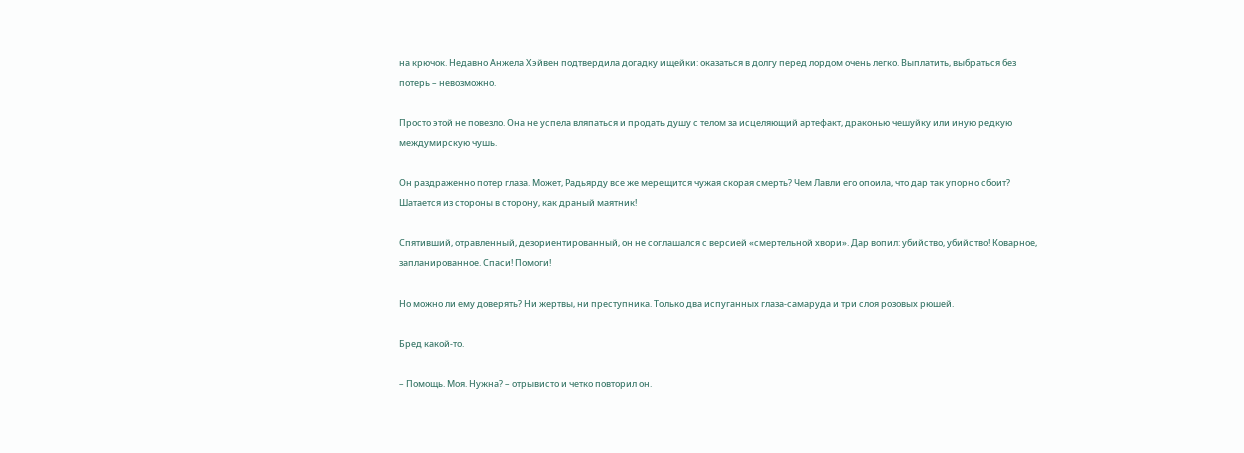на крючок. Недавно Анжела Хэйвен подтвердила догадку ищейки: оказаться в долгу перед лордом очень легко. Выплатить, выбраться без потерь – невозможно.

Просто этой не повезло. Она не успела вляпаться и продать душу с телом за исцеляющий артефакт, драконью чешуйку или иную редкую междумирскую чушь.

Он раздраженно потер глаза. Может, Радьярду все же мерещится чужая скорая смерть? Чем Лавли его опоила, что дар так упорно сбоит? Шатается из стороны в сторону, как драный маятник!

Спятивший, отравленный, дезориентированный, он не соглашался с версией «смертельной хвори». Дар вопил: убийство, убийство! Коварное, запланированное. Спаси! Помоги!

Но можно ли ему доверять? Ни жертвы, ни преступника. Только два испуганных глаза-самаруда и три слоя розовых рюшей.

Бред какой-то.

– Помощь. Моя. Нужна? – отрывисто и четко повторил он.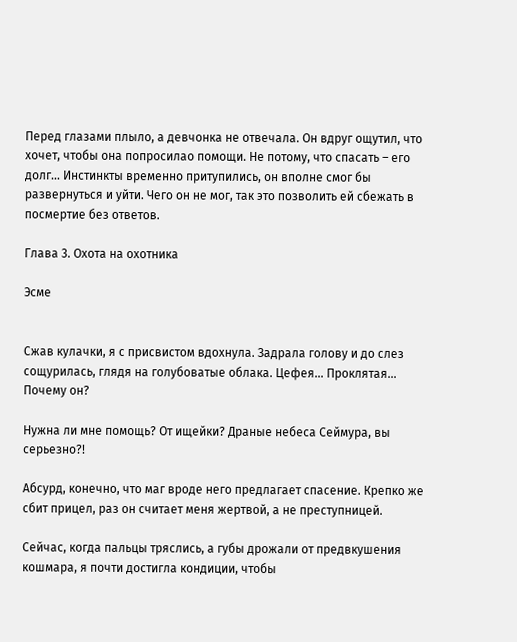Перед глазами плыло, а девчонка не отвечала. Он вдруг ощутил, что хочет, чтобы она попросилао помощи. Не потому, что спасать – его долг… Инстинкты временно притупились, он вполне смог бы развернуться и уйти. Чего он не мог, так это позволить ей сбежать в посмертие без ответов.

Глава 3. Охота на охотника

Эсме


Сжав кулачки, я с присвистом вдохнула. Задрала голову и до слез сощурилась, глядя на голубоватые облака. Цефея… Проклятая… Почему он?

Нужна ли мне помощь? От ищейки? Драные небеса Сеймура, вы серьезно?!

Абсурд, конечно, что маг вроде него предлагает спасение. Крепко же сбит прицел, раз он считает меня жертвой, а не преступницей.

Сейчас, когда пальцы тряслись, а губы дрожали от предвкушения кошмара, я почти достигла кондиции, чтобы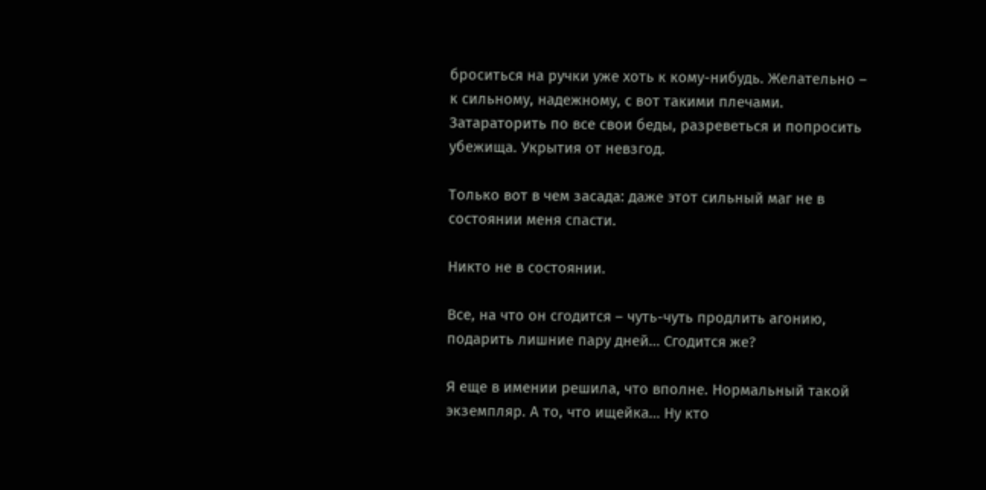броситься на ручки уже хоть к кому-нибудь. Желательно – к сильному, надежному, с вот такими плечами. Затараторить по все свои беды, разреветься и попросить убежища. Укрытия от невзгод.

Только вот в чем засада: даже этот сильный маг не в состоянии меня спасти.

Никто не в состоянии.

Все, на что он сгодится – чуть-чуть продлить агонию, подарить лишние пару дней… Сгодится же?

Я еще в имении решила, что вполне. Нормальный такой экземпляр. А то, что ищейка… Ну кто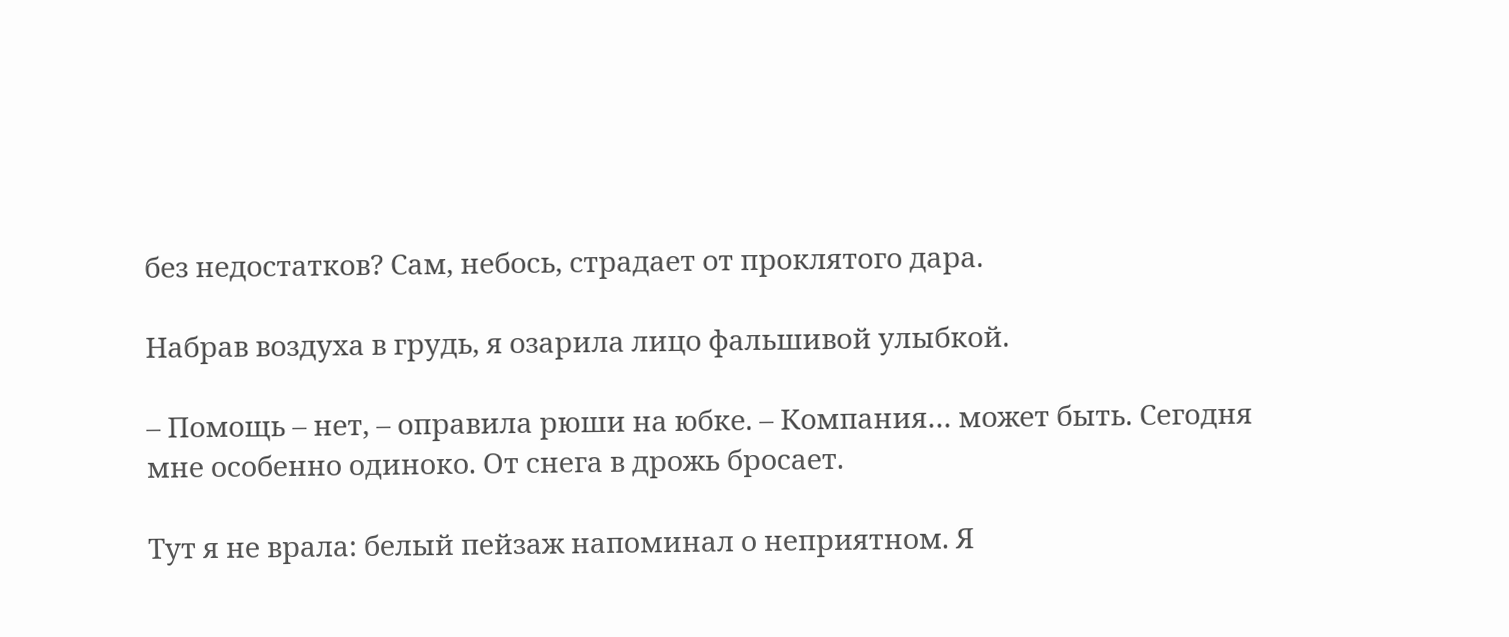без недостатков? Сам, небось, страдает от проклятого дара.

Набрав воздуха в грудь, я озарила лицо фальшивой улыбкой.

– Помощь – нет, – оправила рюши на юбке. – Компания… может быть. Сегодня мне особенно одиноко. От снега в дрожь бросает.

Тут я не врала: белый пейзаж напоминал о неприятном. Я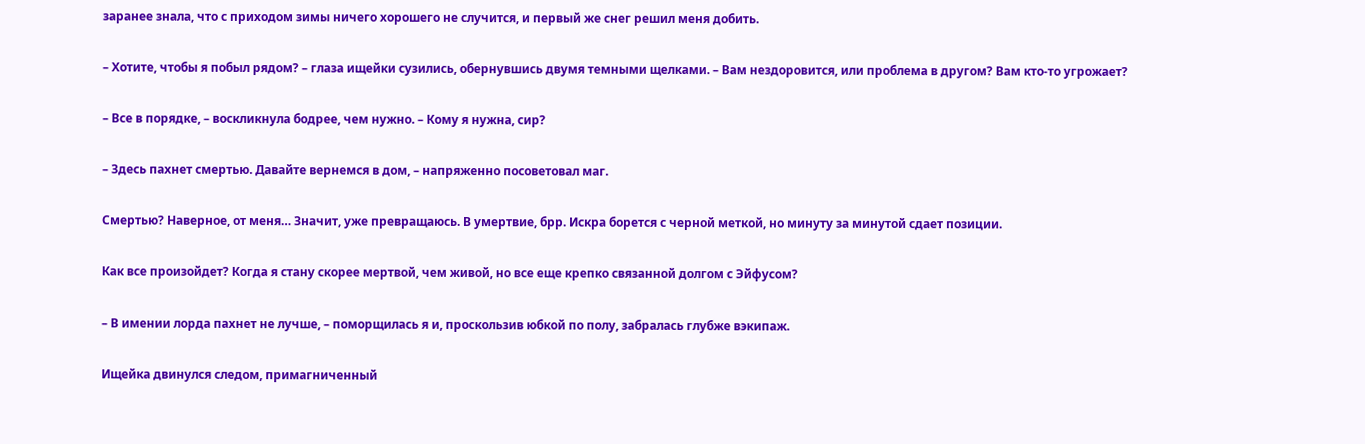заранее знала, что с приходом зимы ничего хорошего не случится, и первый же снег решил меня добить.

– Хотите, чтобы я побыл рядом? – глаза ищейки сузились, обернувшись двумя темными щелками. – Вам нездоровится, или проблема в другом? Вам кто-то угрожает?

– Все в порядке, – воскликнула бодрее, чем нужно. – Кому я нужна, сир?

– Здесь пахнет смертью. Давайте вернемся в дом, – напряженно посоветовал маг.

Смертью? Наверное, от меня… Значит, уже превращаюсь. В умертвие, брр. Искра борется с черной меткой, но минуту за минутой сдает позиции.

Как все произойдет? Когда я стану скорее мертвой, чем живой, но все еще крепко связанной долгом с Эйфусом?

– В имении лорда пахнет не лучше, – поморщилась я и, проскользив юбкой по полу, забралась глубже вэкипаж.

Ищейка двинулся следом, примагниченный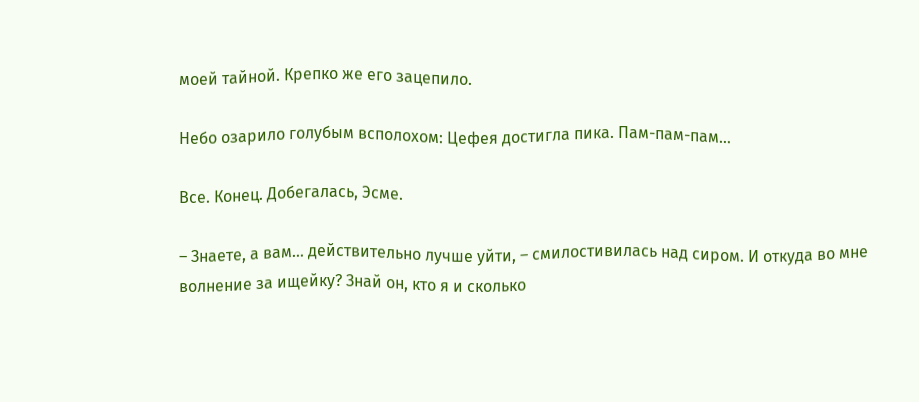моей тайной. Крепко же его зацепило.

Небо озарило голубым всполохом: Цефея достигла пика. Пам-пам-пам…

Все. Конец. Добегалась, Эсме.

– Знаете, а вам… действительно лучше уйти, – смилостивилась над сиром. И откуда во мне волнение за ищейку? Знай он, кто я и сколько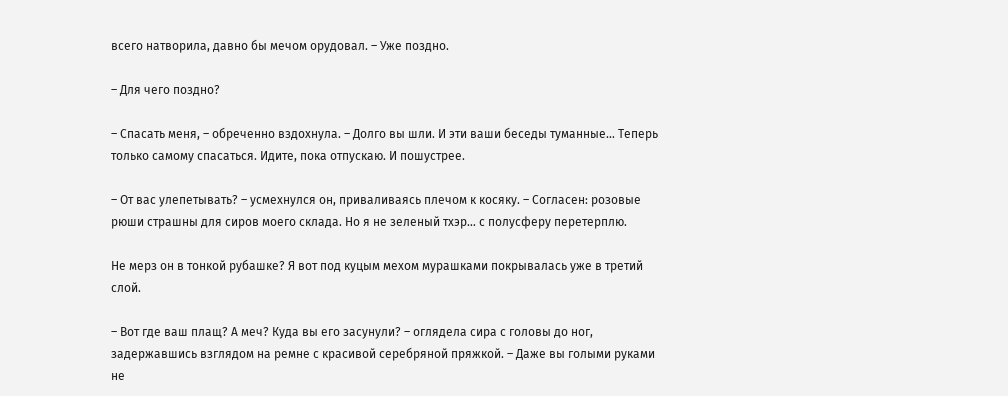всего натворила, давно бы мечом орудовал. – Уже поздно.

– Для чего поздно?

– Спасать меня, – обреченно вздохнула. – Долго вы шли. И эти ваши беседы туманные… Теперь только самому спасаться. Идите, пока отпускаю. И пошустрее.

– От вас улепетывать? – усмехнулся он, приваливаясь плечом к косяку. – Согласен: розовые рюши страшны для сиров моего склада. Но я не зеленый тхэр… с полусферу перетерплю.

Не мерз он в тонкой рубашке? Я вот под куцым мехом мурашками покрывалась уже в третий слой.

– Вот где ваш плащ? А меч? Куда вы его засунули? – оглядела сира с головы до ног, задержавшись взглядом на ремне с красивой серебряной пряжкой. – Даже вы голыми руками не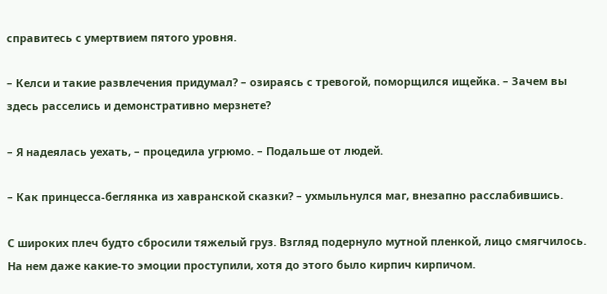справитесь с умертвием пятого уровня.

– Келси и такие развлечения придумал? – озираясь с тревогой, поморщился ищейка. – Зачем вы здесь расселись и демонстративно мерзнете?

– Я надеялась уехать, – процедила угрюмо. – Подальше от людей.

– Как принцесса-беглянка из хавранской сказки? – ухмыльнулся маг, внезапно расслабившись.

С широких плеч будто сбросили тяжелый груз. Взгляд подернуло мутной пленкой, лицо смягчилось. На нем даже какие-то эмоции проступили, хотя до этого было кирпич кирпичом.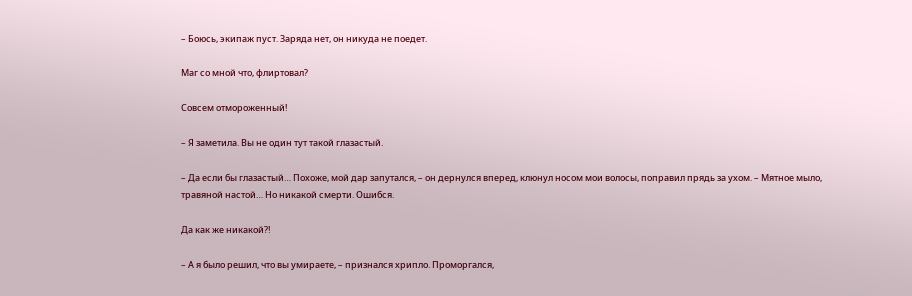– Боюсь, экипаж пуст. Заряда нет, он никуда не поедет.

Маг со мной что, флиртовал?

Совсем отмороженный!

– Я заметила. Вы не один тут такой глазастый.

– Да если бы глазастый… Похоже, мой дар запутался, – он дернулся вперед, клюнул носом мои волосы, поправил прядь за ухом. – Мятное мыло, травяной настой… Но никакой смерти. Ошибся.

Да как же никакой?!

– А я было решил, что вы умираете, – признался хрипло. Проморгался,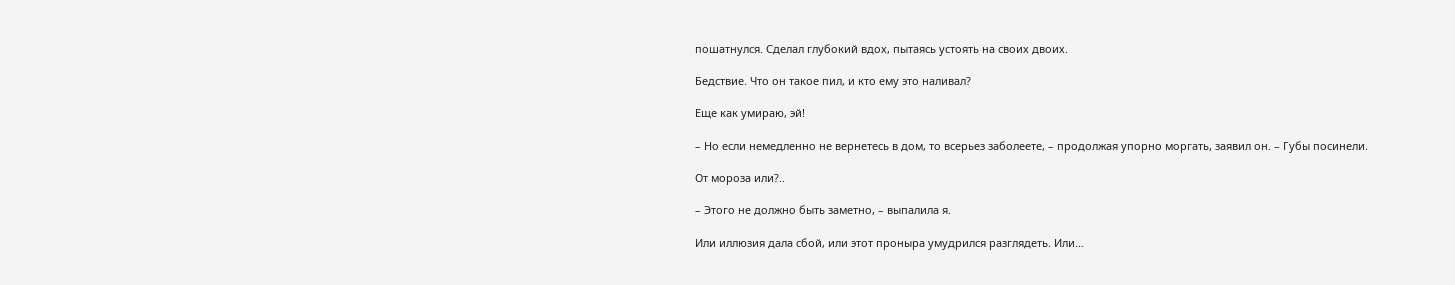пошатнулся. Сделал глубокий вдох, пытаясь устоять на своих двоих.

Бедствие. Что он такое пил, и кто ему это наливал?

Еще как умираю, эй!

– Но если немедленно не вернетесь в дом, то всерьез заболеете, – продолжая упорно моргать, заявил он. – Губы посинели.

От мороза или?..

– Этого не должно быть заметно, – выпалила я.

Или иллюзия дала сбой, или этот проныра умудрился разглядеть. Или…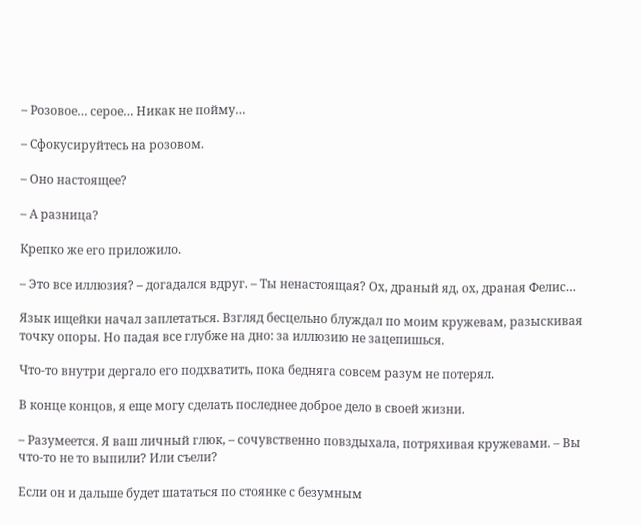– Розовое… серое… Никак не пойму…

– Сфокусируйтесь на розовом.

– Оно настоящее?

– А разница?

Крепко же его приложило.

– Это все иллюзия? – догадался вдруг. – Ты ненастоящая? Ох, драный яд, ох, драная Фелис…

Язык ищейки начал заплетаться. Взгляд бесцельно блуждал по моим кружевам, разыскивая точку опоры. Но падая все глубже на дно: за иллюзию не зацепишься.

Что-то внутри дергало его подхватить, пока бедняга совсем разум не потерял.

В конце концов, я еще могу сделать последнее доброе дело в своей жизни.

– Разумеется. Я ваш личный глюк, – сочувственно повздыхала, потряхивая кружевами. – Вы что-то не то выпили? Или съели?

Если он и дальше будет шататься по стоянке с безумным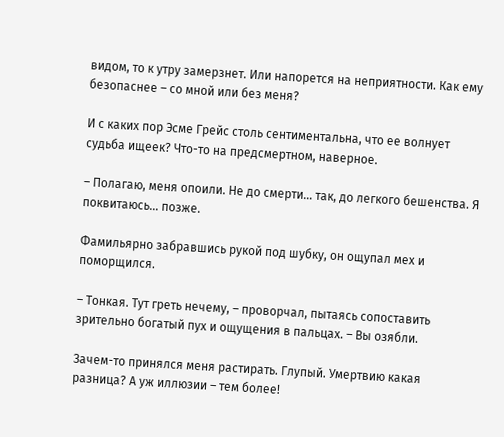видом, то к утру замерзнет. Или напорется на неприятности. Как ему безопаснее – со мной или без меня?

И с каких пор Эсме Грейс столь сентиментальна, что ее волнует судьба ищеек? Что-то на предсмертном, наверное.

– Полагаю, меня опоили. Не до смерти… так, до легкого бешенства. Я поквитаюсь… позже.

Фамильярно забравшись рукой под шубку, он ощупал мех и поморщился.

– Тонкая. Тут греть нечему, – проворчал, пытаясь сопоставить зрительно богатый пух и ощущения в пальцах. – Вы озябли.

Зачем-то принялся меня растирать. Глупый. Умертвию какая разница? А уж иллюзии – тем более!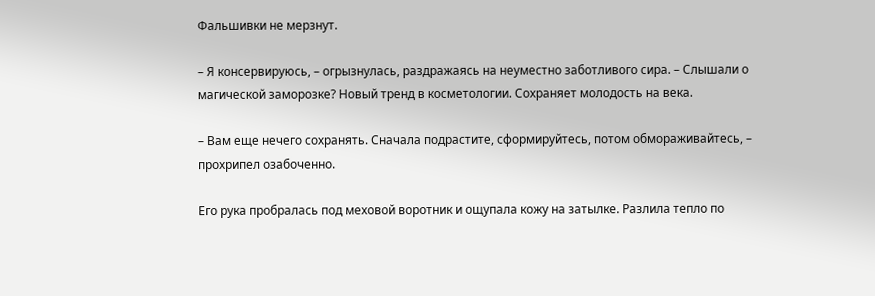Фальшивки не мерзнут.

– Я консервируюсь, – огрызнулась, раздражаясь на неуместно заботливого сира. – Слышали о магической заморозке? Новый тренд в косметологии. Сохраняет молодость на века.

– Вам еще нечего сохранять. Сначала подрастите, сформируйтесь, потом обмораживайтесь, – прохрипел озабоченно.

Его рука пробралась под меховой воротник и ощупала кожу на затылке. Разлила тепло по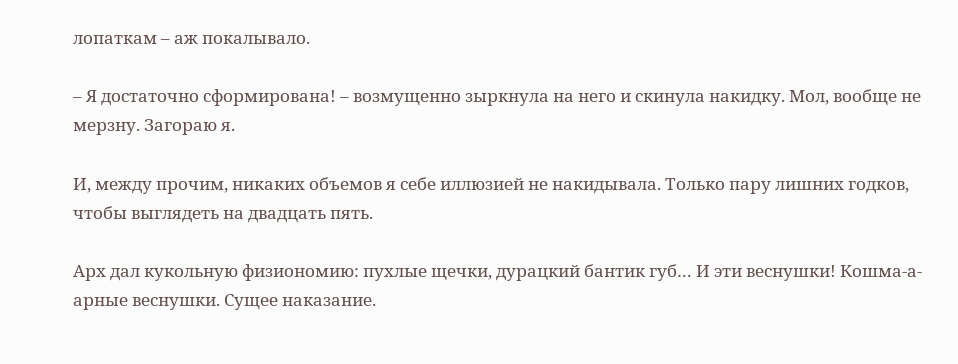лопаткам – аж покалывало.

– Я достаточно сформирована! – возмущенно зыркнула на него и скинула накидку. Мол, вообще не мерзну. Загораю я.

И, между прочим, никаких объемов я себе иллюзией не накидывала. Только пару лишних годков, чтобы выглядеть на двадцать пять.

Арх дал кукольную физиономию: пухлые щечки, дурацкий бантик губ… И эти веснушки! Кошма-а-арные веснушки. Сущее наказание.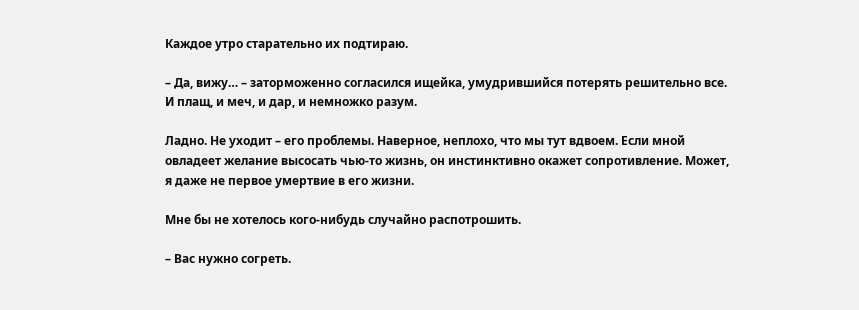Каждое утро старательно их подтираю.

– Да, вижу… – заторможенно согласился ищейка, умудрившийся потерять решительно все. И плащ, и меч, и дар, и немножко разум.

Ладно. Не уходит – его проблемы. Наверное, неплохо, что мы тут вдвоем. Если мной овладеет желание высосать чью-то жизнь, он инстинктивно окажет сопротивление. Может, я даже не первое умертвие в его жизни.

Мне бы не хотелось кого-нибудь случайно распотрошить.

– Вас нужно согреть.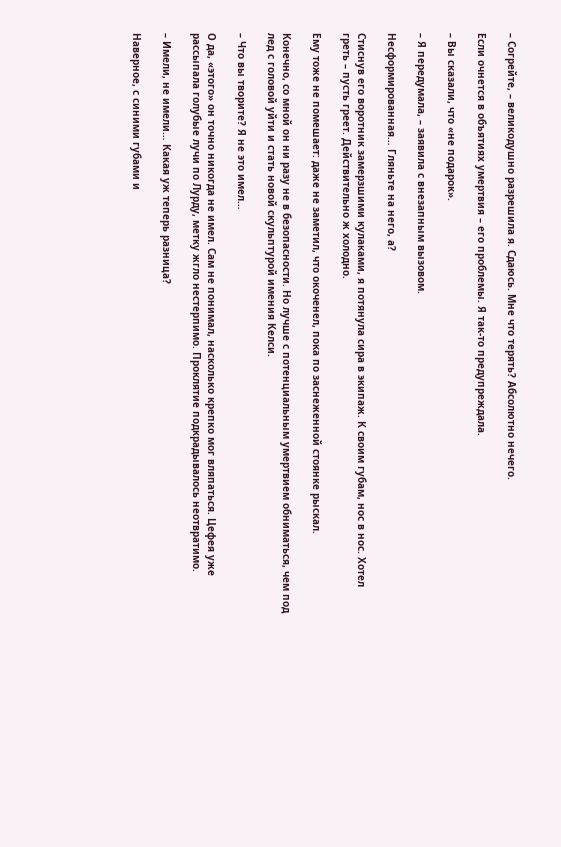– Согрейте, – великодушно разрешила я. Сдаюсь. Мне что терять? Абсолютно нечего.

Если очнется в объятиях умертвия – его проблемы. Я так-то предупреждала.

– Вы сказали, что «не подарок».

– Я передумала, – заявила с внезапным вызовом.

Несформированная… Гляньте на него, а?

Стиснув его воротник замерзшими кулаками, я потянула сира в экипаж. К своим губам, нос в нос. Хотел греть – пусть греет. Действительно ж холодно.

Ему тоже не помешает: даже не заметил, что окоченел, пока по заснеженной стоянке рыскал.

Конечно, со мной он ни разу не в безопасности. Но лучше с потенциальным умертвием обниматься, чем под лед с головой уйти и стать новой скульптурой имения Келси.

– Что вы творите? Я не это имел…

О да, «этого» он точно никогда не имел. Сам не понимал, насколько крепко мог вляпаться. Цефея уже рассыпала голубые лучи по Лурду, метку жгло нестерпимо. Проклятие подкрадывалось неотвратимо.

– Имели, не имели… Какая уж теперь разница?

Наверное, с синими губами и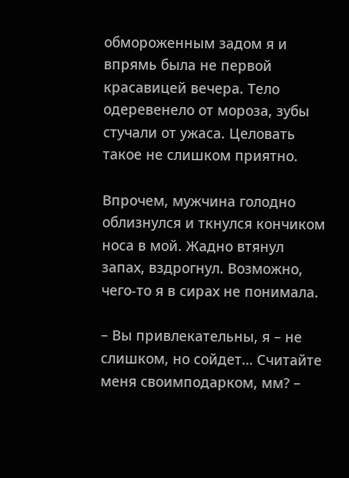обмороженным задом я и впрямь была не первой красавицей вечера. Тело одеревенело от мороза, зубы стучали от ужаса. Целовать такое не слишком приятно.

Впрочем, мужчина голодно облизнулся и ткнулся кончиком носа в мой. Жадно втянул запах, вздрогнул. Возможно, чего-то я в сирах не понимала.

– Вы привлекательны, я – не слишком, но сойдет… Считайте меня своимподарком, мм? –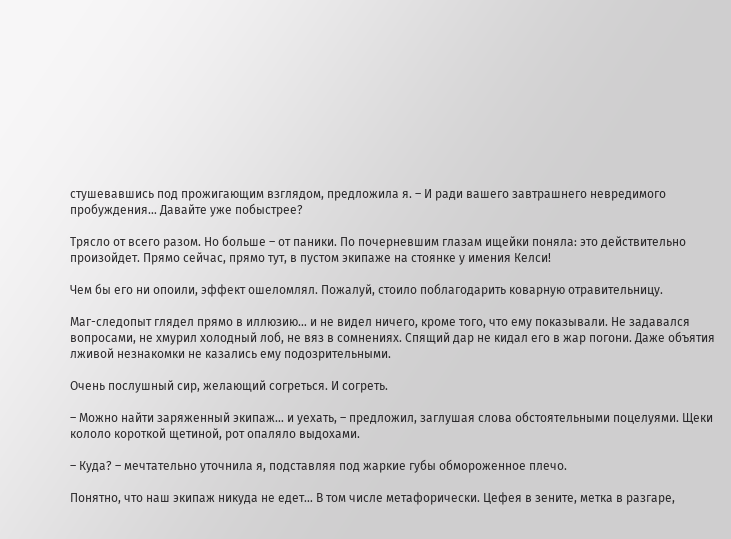стушевавшись под прожигающим взглядом, предложила я. – И ради вашего завтрашнего невредимого пробуждения… Давайте уже побыстрее?

Трясло от всего разом. Но больше – от паники. По почерневшим глазам ищейки поняла: это действительно произойдет. Прямо сейчас, прямо тут, в пустом экипаже на стоянке у имения Келси!

Чем бы его ни опоили, эффект ошеломлял. Пожалуй, стоило поблагодарить коварную отравительницу.

Маг-следопыт глядел прямо в иллюзию… и не видел ничего, кроме того, что ему показывали. Не задавался вопросами, не хмурил холодный лоб, не вяз в сомнениях. Спящий дар не кидал его в жар погони. Даже объятия лживой незнакомки не казались ему подозрительными.

Очень послушный сир, желающий согреться. И согреть.

– Можно найти заряженный экипаж… и уехать, – предложил, заглушая слова обстоятельными поцелуями. Щеки кололо короткой щетиной, рот опаляло выдохами.

– Куда? – мечтательно уточнила я, подставляя под жаркие губы обмороженное плечо.

Понятно, что наш экипаж никуда не едет… В том числе метафорически. Цефея в зените, метка в разгаре,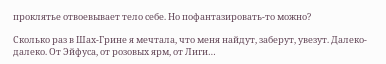проклятье отвоевывает тело себе. Но пофантазировать-то можно?

Сколько раз в Шах-Грине я мечтала, что меня найдут, заберут, увезут. Далеко-далеко. От Эйфуса, от розовых ярм, от Лиги…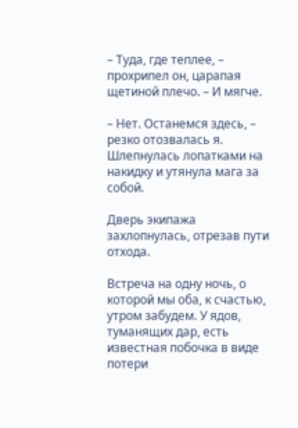– Туда, где теплее, – прохрипел он, царапая щетиной плечо. – И мягче.

– Нет. Останемся здесь, – резко отозвалась я. Шлепнулась лопатками на накидку и утянула мага за собой.

Дверь экипажа захлопнулась, отрезав пути отхода.

Встреча на одну ночь, о которой мы оба, к счастью, утром забудем. У ядов, туманящих дар, есть известная побочка в виде потери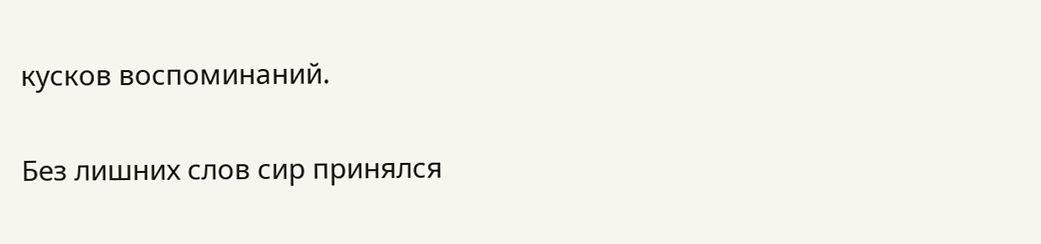кусков воспоминаний.

Без лишних слов сир принялся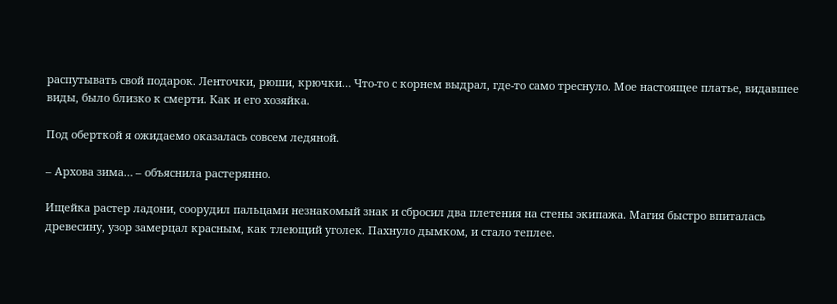распутывать свой подарок. Ленточки, рюши, крючки… Что-то с корнем выдрал, где-то само треснуло. Мое настоящее платье, видавшее виды, было близко к смерти. Как и его хозяйка.

Под оберткой я ожидаемо оказалась совсем ледяной.

– Архова зима… – объяснила растерянно.

Ищейка растер ладони, соорудил пальцами незнакомый знак и сбросил два плетения на стены экипажа. Магия быстро впиталась древесину, узор замерцал красным, как тлеющий уголек. Пахнуло дымком, и стало теплее.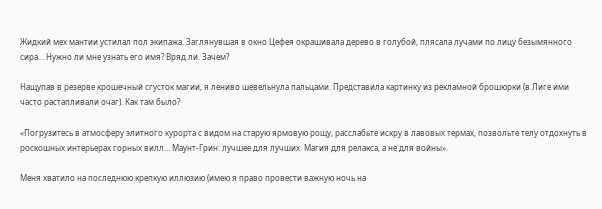Жидкий мех мантии устилал пол экипажа. Заглянувшая в окно Цефея окрашивала дерево в голубой, плясала лучами по лицу безымянного сира… Нужно ли мне узнать его имя? Вряд ли. Зачем?

Нащупав в резерве крошечный сгусток магии, я лениво шевельнула пальцами. Представила картинку из рекламной брошюрки (в Лиге ими часто растапливали очаг). Как там было?

«Погрузитесь в атмосферу элитного курорта с видом на старую ярмовую рощу, расслабьте искру в лавовых термах, позвольте телу отдохнуть в роскошных интерьерах горных вилл… Маунт-Грин: лучшее для лучших. Магия для релакса, а не для войны».

Меня хватило на последнюю крепкую иллюзию (имею я право провести важную ночь на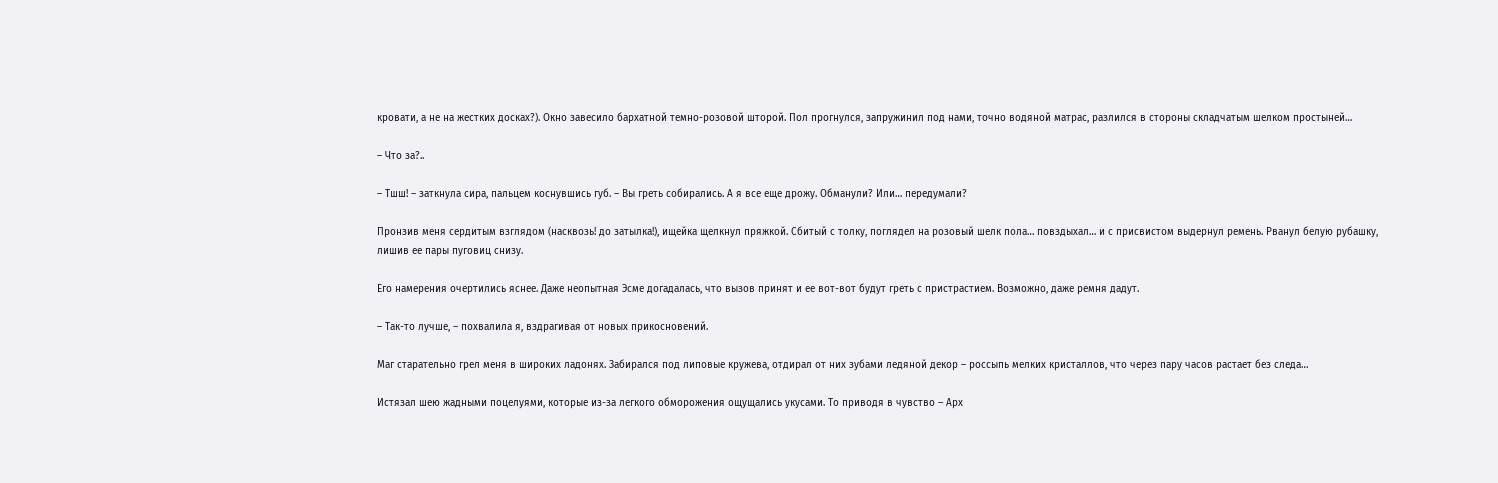кровати, а не на жестких досках?). Окно завесило бархатной темно-розовой шторой. Пол прогнулся, запружинил под нами, точно водяной матрас, разлился в стороны складчатым шелком простыней…

– Что за?..

– Тшш! – заткнула сира, пальцем коснувшись губ. – Вы греть собирались. А я все еще дрожу. Обманули? Или… передумали?

Пронзив меня сердитым взглядом (насквозь! до затылка!), ищейка щелкнул пряжкой. Сбитый с толку, поглядел на розовый шелк пола… повздыхал… и с присвистом выдернул ремень. Рванул белую рубашку, лишив ее пары пуговиц снизу.

Его намерения очертились яснее. Даже неопытная Эсме догадалась, что вызов принят и ее вот-вот будут греть с пристрастием. Возможно, даже ремня дадут.

– Так-то лучше, – похвалила я, вздрагивая от новых прикосновений.

Маг старательно грел меня в широких ладонях. Забирался под липовые кружева, отдирал от них зубами ледяной декор – россыпь мелких кристаллов, что через пару часов растает без следа…

Истязал шею жадными поцелуями, которые из-за легкого обморожения ощущались укусами. То приводя в чувство – Арх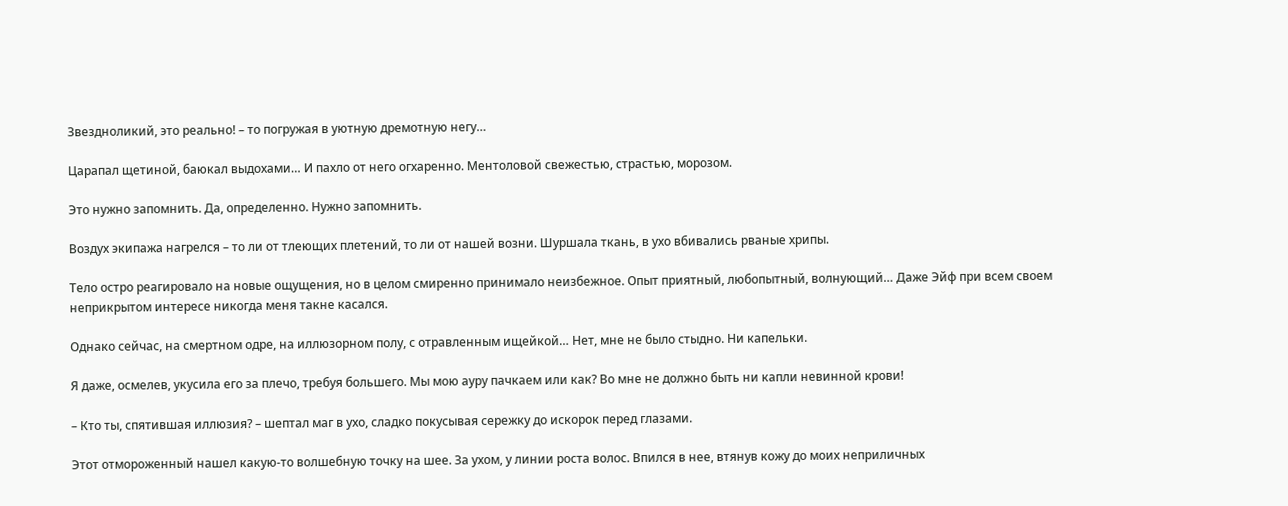Звездноликий, это реально! – то погружая в уютную дремотную негу…

Царапал щетиной, баюкал выдохами… И пахло от него огхаренно. Ментоловой свежестью, страстью, морозом.

Это нужно запомнить. Да, определенно. Нужно запомнить.

Воздух экипажа нагрелся – то ли от тлеющих плетений, то ли от нашей возни. Шуршала ткань, в ухо вбивались рваные хрипы.

Тело остро реагировало на новые ощущения, но в целом смиренно принимало неизбежное. Опыт приятный, любопытный, волнующий… Даже Эйф при всем своем неприкрытом интересе никогда меня такне касался.

Однако сейчас, на смертном одре, на иллюзорном полу, с отравленным ищейкой… Нет, мне не было стыдно. Ни капельки.

Я даже, осмелев, укусила его за плечо, требуя большего. Мы мою ауру пачкаем или как? Во мне не должно быть ни капли невинной крови!

– Кто ты, спятившая иллюзия? – шептал маг в ухо, сладко покусывая сережку до искорок перед глазами.

Этот отмороженный нашел какую-то волшебную точку на шее. За ухом, у линии роста волос. Впился в нее, втянув кожу до моих неприличных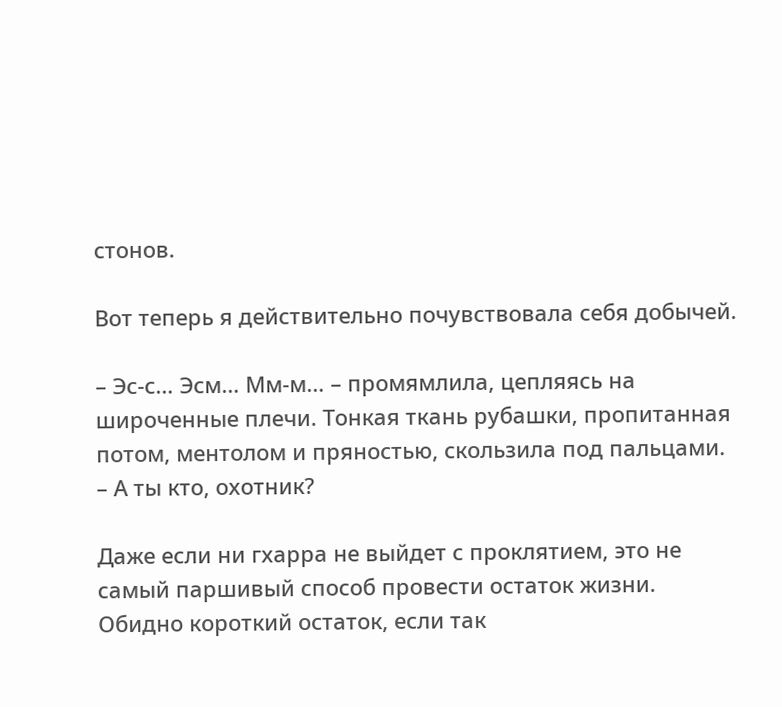стонов.

Вот теперь я действительно почувствовала себя добычей.

– Эс-с… Эсм… Мм-м… – промямлила, цепляясь на широченные плечи. Тонкая ткань рубашки, пропитанная потом, ментолом и пряностью, скользила под пальцами. – А ты кто, охотник?

Даже если ни гхарра не выйдет с проклятием, это не самый паршивый способ провести остаток жизни. Обидно короткий остаток, если так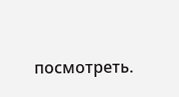посмотреть.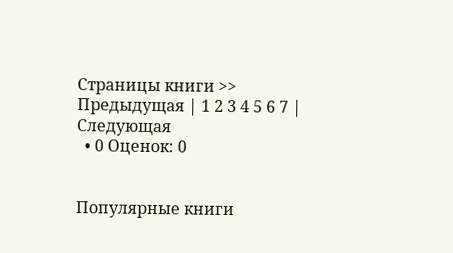Страницы книги >> Предыдущая | 1 2 3 4 5 6 7 | Следующая
  • 0 Оценок: 0


Популярные книги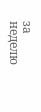за неделю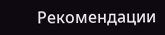Рекомендации